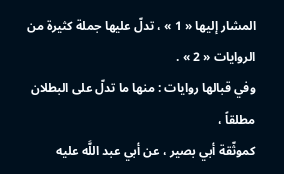المشار إليها « 1 » ، تدلّ عليها جملة كثيرة من الروايات « 2 » .
وفي قبالها روايات : منها ما تدلّ على البطلان مطلقاً ،
كموثّقة أبي بصير ، عن أبي عبد اللَّه عليه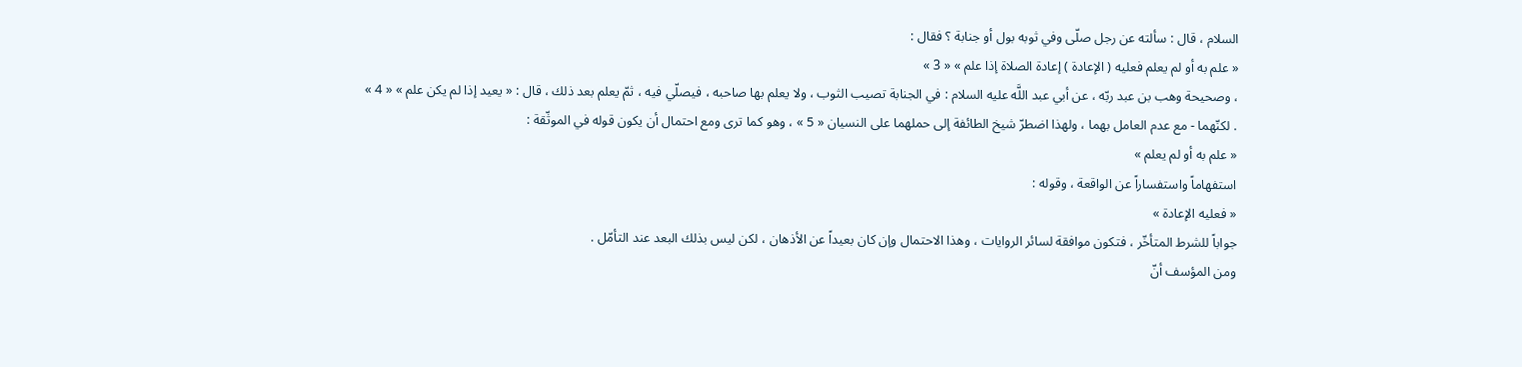السلام ، قال : سألته عن رجل صلّى وفي ثوبه بول أو جنابة ؟ فقال :
« علم به أو لم يعلم فعليه ( الإعادة ) إعادة الصلاة إذا علم » « 3 »
، وصحيحة وهب بن عبد ربّه ، عن أبي عبد اللَّه عليه السلام : في الجنابة تصيب الثوب ، ولا يعلم بها صاحبه ، فيصلّي فيه ، ثمّ يعلم بعد ذلك ، قال : « يعيد إذا لم يكن علم » « 4 »
. لكنّهما - مع عدم العامل بهما ، ولهذا اضطرّ شيخ الطائفة إلى حملهما على النسيان « 5 » ، وهو كما ترى ومع احتمال أن يكون قوله في الموثّقة :
« علم به أو لم يعلم »
استفهاماً واستفساراً عن الواقعة ، وقوله :
« فعليه الإعادة »
جواباً للشرط المتأخّر ، فتكون موافقة لسائر الروايات ، وهذا الاحتمال وإن كان بعيداً عن الأذهان ، لكن ليس بذلك البعد عند التأمّل .
ومن المؤسف أنّ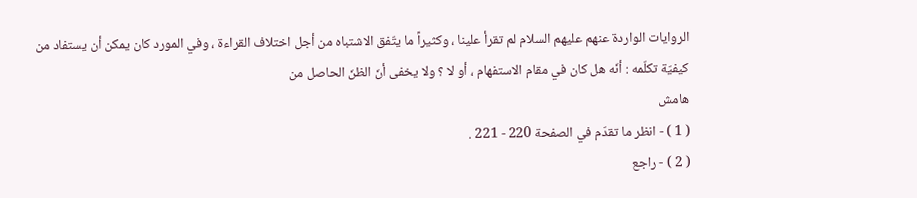الروايات الواردة عنهم عليهم السلام لم تقرأ علينا ، وكثيراً ما يتّفق الاشتباه من أجل اختلاف القراءة ، وفي المورد كان يمكن أن يستفاد من كيفيّة تكلّمه : أنّه هل كان في مقام الاستفهام ، أو لا ؟ ولا يخفى أنّ الظنّ الحاصل من
هامش
( 1 ) - انظر ما تقدّم في الصفحة 220 - 221 .
( 2 ) - راجع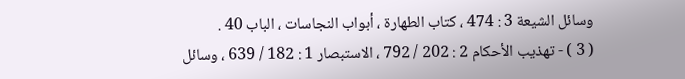وسائل الشيعة 3 : 474 ، كتاب الطهارة ، أبواب النجاسات ، الباب 40 .
( 3 ) - تهذيب الأحكام 2 : 202 / 792 ، الاستبصار 1 : 182 / 639 ، وسائل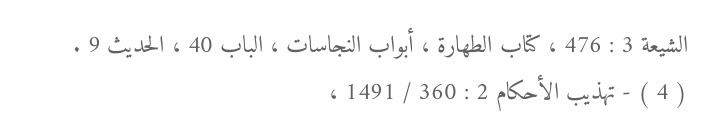الشيعة 3 : 476 ، كتاب الطهارة ، أبواب النجاسات ، الباب 40 ، الحديث 9 .
( 4 ) - تهذيب الأحكام 2 : 360 / 1491 ،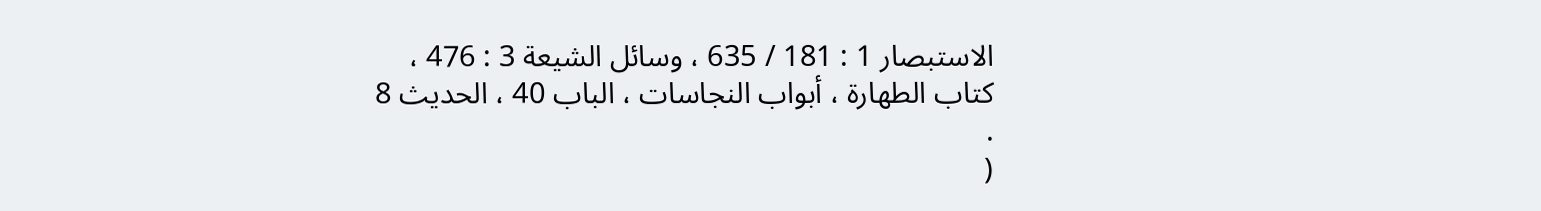الاستبصار 1 : 181 / 635 ، وسائل الشيعة 3 : 476 ، كتاب الطهارة ، أبواب النجاسات ، الباب 40 ، الحديث 8 .
(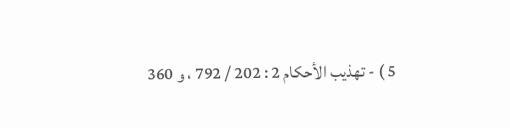5 ) - تهذيب الأحكام 2 : 202 / 792 ، و 360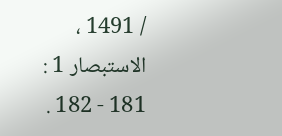/ 1491 ، الاستبصار 1 : 181 - 182 .